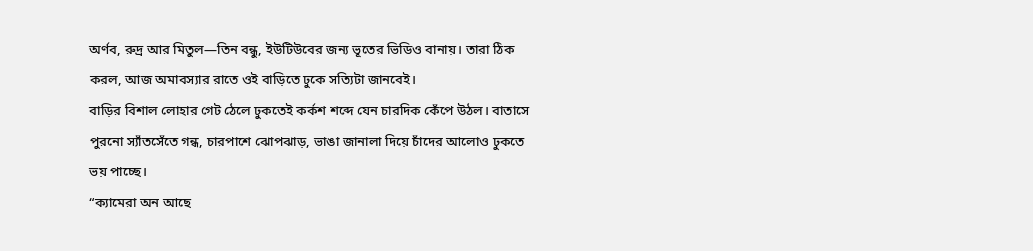অর্ণব, রুদ্র আর মিতুল—তিন বন্ধু, ইউটিউবের জন্য ভূতের ভিডিও বানায়। তারা ঠিক করল, আজ অমাবস্যার রাতে ওই বাড়িতে ঢুকে সত্যিটা জানবেই।
বাড়ির বিশাল লোহার গেট ঠেলে ঢুকতেই কর্কশ শব্দে যেন চারদিক কেঁপে উঠল। বাতাসে পুরনো স্যাঁতসেঁতে গন্ধ, চারপাশে ঝোপঝাড়, ভাঙা জানালা দিয়ে চাঁদের আলোও ঢুকতে ভয় পাচ্ছে।
“ক্যামেরা অন আছে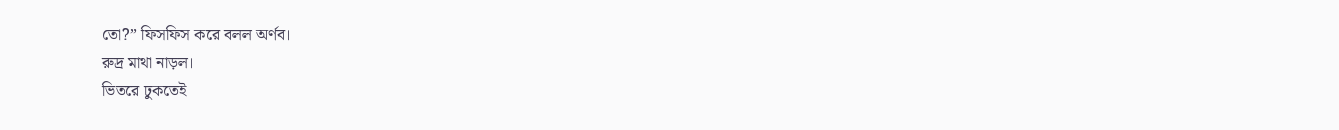তো?” ফিসফিস করে বলল অর্ণব।
রুদ্র মাথা নাড়ল।
ভিতরে ঢুকতেই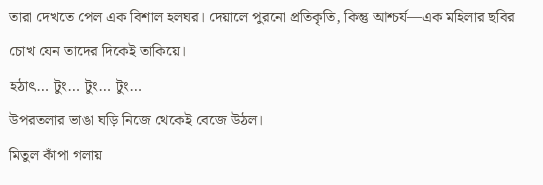তারা দেখতে পেল এক বিশাল হলঘর। দেয়ালে পুরনো প্রতিকৃতি, কিন্তু আশ্চর্য—এক মহিলার ছবির চোখ যেন তাদের দিকেই তাকিয়ে।
হঠাৎ… টুং… টুং… টুং…
উপরতলার ভাঙা ঘড়ি নিজে থেকেই বেজে উঠল।
মিতুল কাঁপা গলায়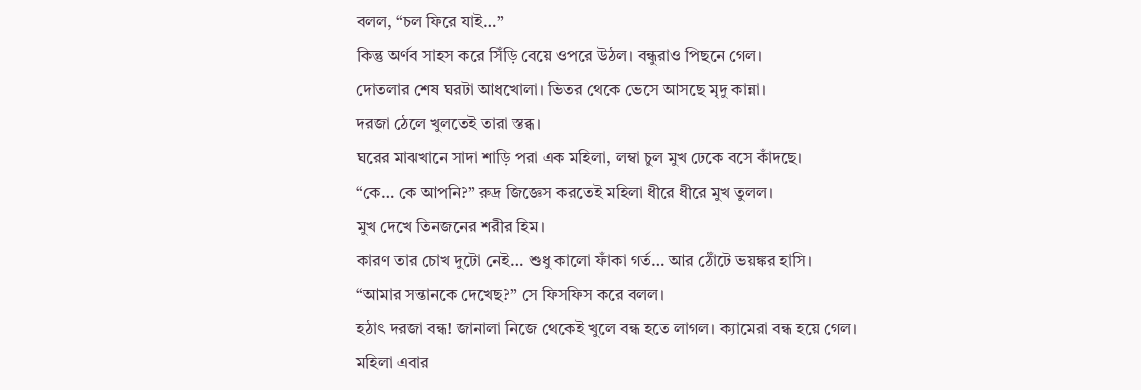বলল, “চল ফিরে যাই…”
কিন্তু অর্ণব সাহস করে সিঁড়ি বেয়ে ওপরে উঠল। বন্ধুরাও পিছনে গেল।
দোতলার শেষ ঘরটা আধখোলা। ভিতর থেকে ভেসে আসছে মৃদু কান্না।
দরজা ঠেলে খুলতেই তারা স্তব্ধ।
ঘরের মাঝখানে সাদা শাড়ি পরা এক মহিলা, লম্বা চুল মুখ ঢেকে বসে কাঁদছে।
“কে… কে আপনি?” রুদ্র জিজ্ঞেস করতেই মহিলা ধীরে ধীরে মুখ তুলল।
মুখ দেখে তিনজনের শরীর হিম।
কারণ তার চোখ দুটো নেই… শুধু কালো ফাঁকা গর্ত… আর ঠোঁটে ভয়ঙ্কর হাসি।
“আমার সন্তানকে দেখেছ?” সে ফিসফিস করে বলল।
হঠাৎ দরজা বন্ধ! জানালা নিজে থেকেই খুলে বন্ধ হতে লাগল। ক্যামেরা বন্ধ হয়ে গেল।
মহিলা এবার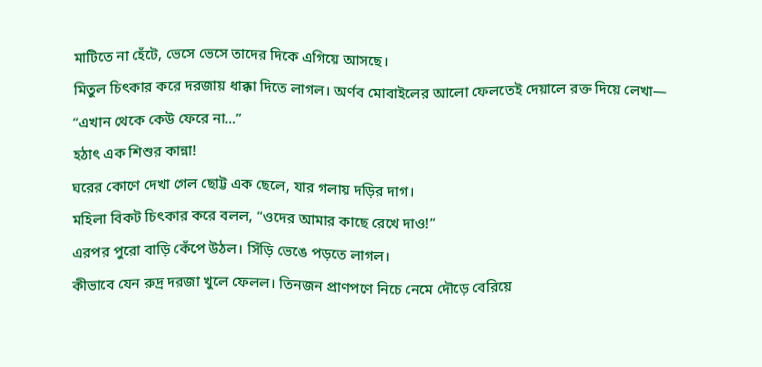মাটিতে না হেঁটে, ভেসে ভেসে তাদের দিকে এগিয়ে আসছে।
মিতুল চিৎকার করে দরজায় ধাক্কা দিতে লাগল। অর্ণব মোবাইলের আলো ফেলতেই দেয়ালে রক্ত দিয়ে লেখা—
“এখান থেকে কেউ ফেরে না…”
হঠাৎ এক শিশুর কান্না!
ঘরের কোণে দেখা গেল ছোট্ট এক ছেলে, যার গলায় দড়ির দাগ।
মহিলা বিকট চিৎকার করে বলল, “ওদের আমার কাছে রেখে দাও!”
এরপর পুরো বাড়ি কেঁপে উঠল। সিঁড়ি ভেঙে পড়তে লাগল।
কীভাবে যেন রুদ্র দরজা খুলে ফেলল। তিনজন প্রাণপণে নিচে নেমে দৌড়ে বেরিয়ে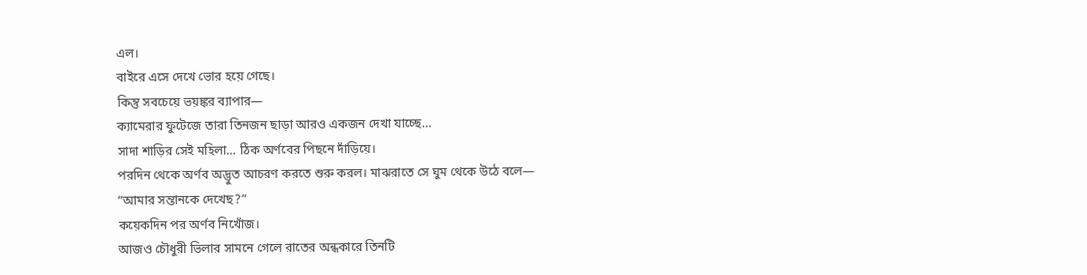এল।
বাইরে এসে দেখে ভোর হয়ে গেছে।
কিন্তু সবচেয়ে ভয়ঙ্কর ব্যাপার—
ক্যামেরার ফুটেজে তারা তিনজন ছাড়া আরও একজন দেখা যাচ্ছে…
সাদা শাড়ির সেই মহিলা… ঠিক অর্ণবের পিছনে দাঁড়িয়ে।
পরদিন থেকে অর্ণব অদ্ভুত আচরণ করতে শুরু করল। মাঝরাতে সে ঘুম থেকে উঠে বলে—
“আমার সন্তানকে দেখেছ?”
কয়েকদিন পর অর্ণব নিখোঁজ।
আজও চৌধুরী ভিলার সামনে গেলে রাতের অন্ধকারে তিনটি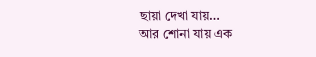ছায়া দেখা যায়…
আর শোনা যায় এক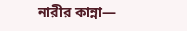নারীর কান্না—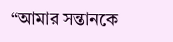“আমার সন্তানকে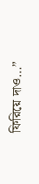ফিরিয়ে দাও…”